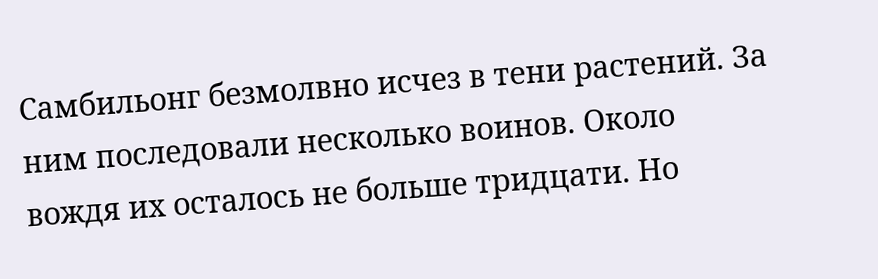Самбильонг безмолвно исчез в тени растений. За ним последовали несколько воинов. Около вождя их осталось не больше тридцати. Но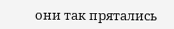они так прятались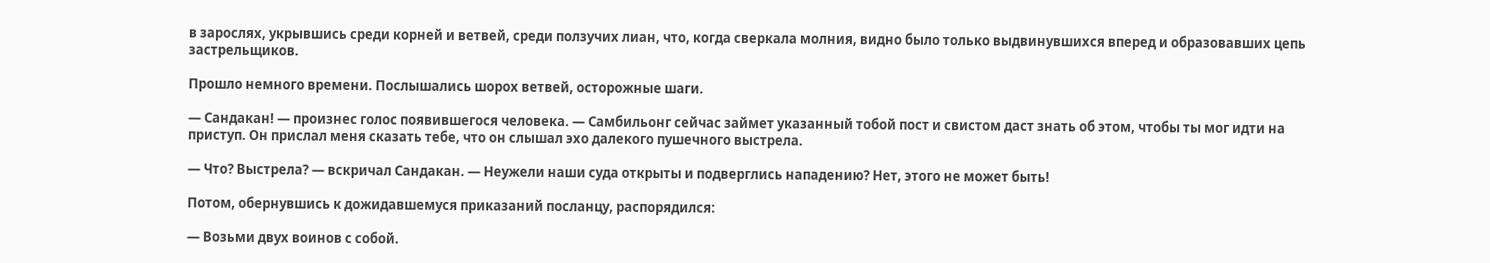в зарослях, укрывшись среди корней и ветвей, среди ползучих лиан, что, когда сверкала молния, видно было только выдвинувшихся вперед и образовавших цепь застрельщиков.

Прошло немного времени. Послышались шорох ветвей, осторожные шаги.

— Сандакан! — произнес голос появившегося человека. — Самбильонг сейчас займет указанный тобой пост и свистом даст знать об этом, чтобы ты мог идти на приступ. Он прислал меня сказать тебе, что он слышал эхо далекого пушечного выстрела.

— Что? Выстрела? — вскричал Сандакан. — Неужели наши суда открыты и подверглись нападению? Нет, этого не может быть!

Потом, обернувшись к дожидавшемуся приказаний посланцу, распорядился:

— Возьми двух воинов с собой.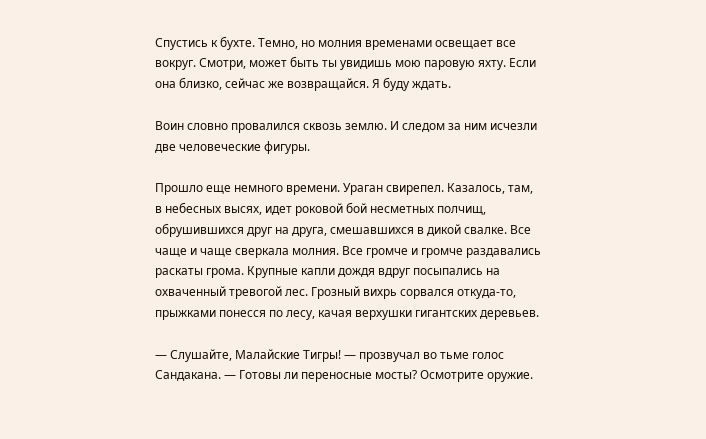Спустись к бухте. Темно, но молния временами освещает все вокруг. Смотри, может быть ты увидишь мою паровую яхту. Если она близко, сейчас же возвращайся. Я буду ждать.

Воин словно провалился сквозь землю. И следом за ним исчезли две человеческие фигуры.

Прошло еще немного времени. Ураган свирепел. Казалось, там, в небесных высях, идет роковой бой несметных полчищ, обрушившихся друг на друга, смешавшихся в дикой свалке. Все чаще и чаще сверкала молния. Все громче и громче раздавались раскаты грома. Крупные капли дождя вдруг посыпались на охваченный тревогой лес. Грозный вихрь сорвался откуда-то, прыжками понесся по лесу, качая верхушки гигантских деревьев.

— Слушайте, Малайские Тигры! — прозвучал во тьме голос Сандакана. — Готовы ли переносные мосты? Осмотрите оружие.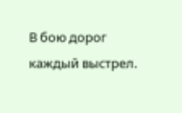В бою дорог каждый выстрел.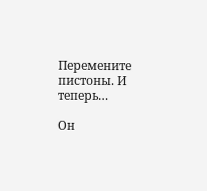Перемените пистоны. И теперь…

Он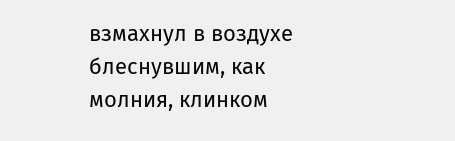взмахнул в воздухе блеснувшим, как молния, клинком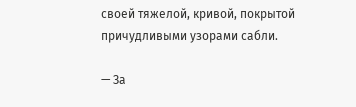своей тяжелой, кривой, покрытой причудливыми узорами сабли.

— За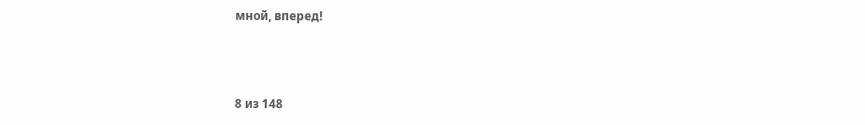мной, вперед!



8 из 148